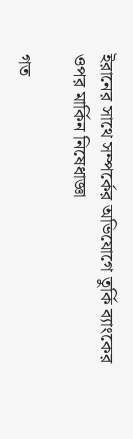ইরানের সাথে সম্পর্কের অভিযোগে তুর্কি ব্যাংকের ওপর মার্কিন নিষেধাজ্ঞা

গত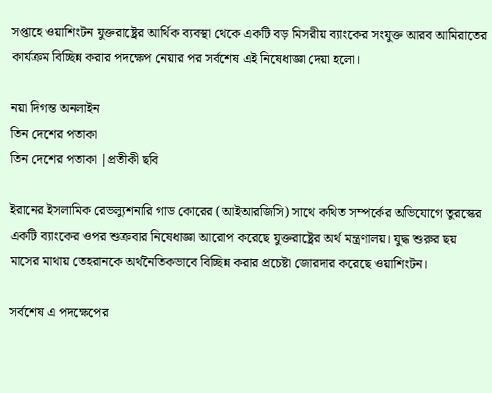সপ্তাহে ওয়াশিংটন যুক্তরাষ্ট্রের আর্থিক ব্যবস্থা থেকে একটি বড় মিসরীয় ব্যাংকের সংযুক্ত আরব আমিরাতের কার্যক্রম বিচ্ছিন্ন করার পদক্ষেপ নেয়ার পর সর্বশেষ এই নিষেধাজ্ঞা দেয়া হলো।

নয়া দিগন্ত অনলাইন
তিন দেশের পতাকা
তিন দেশের পতাকা |প্রতীকী ছবি

ইরানের ইসলামিক রেভল্যুশনারি গাড কোরের (আইআরজিসি) সাথে কথিত সম্পর্কের অভিযোগে তুরস্কের একটি ব্যাংকের ওপর শুক্রবার নিষেধাজ্ঞা আরোপ করেছে যুক্তরাষ্ট্রের অর্থ মন্ত্রণালয়। যুদ্ধ শুরুর ছয় মাসের মাথায় তেহরানকে অর্থনৈতিকভাবে বিচ্ছিন্ন করার প্রচেষ্টা জোরদার করেছে ওয়াশিংটন।

সর্বশেষ এ পদক্ষেপের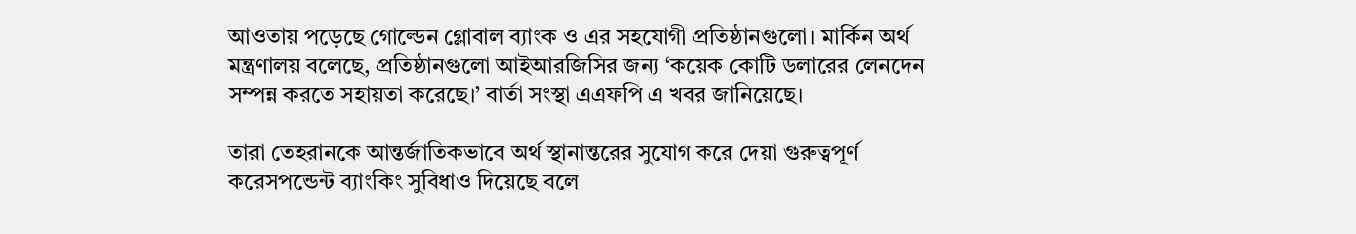আওতায় পড়েছে গোল্ডেন গ্লোবাল ব্যাংক ও এর সহযোগী প্রতিষ্ঠানগুলো। মার্কিন অর্থ মন্ত্রণালয় বলেছে, প্রতিষ্ঠানগুলো আইআরজিসির জন্য ‘কয়েক কোটি ডলারের লেনদেন সম্পন্ন করতে সহায়তা করেছে।’ বার্তা সংস্থা এএফপি এ খবর জানিয়েছে।

তারা তেহরানকে আন্তর্জাতিকভাবে অর্থ স্থানান্তরের সুযোগ করে দেয়া গুরুত্বপূর্ণ করেসপন্ডেন্ট ব্যাংকিং সুবিধাও দিয়েছে বলে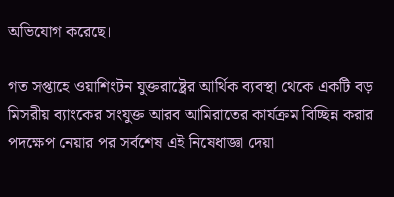অভিযোগ করেছে।

গত সপ্তাহে ওয়াশিংটন যুক্তরাষ্ট্রের আর্থিক ব্যবস্থা থেকে একটি বড় মিসরীয় ব্যাংকের সংযুক্ত আরব আমিরাতের কার্যক্রম বিচ্ছিন্ন করার পদক্ষেপ নেয়ার পর সর্বশেষ এই নিষেধাজ্ঞা দেয়া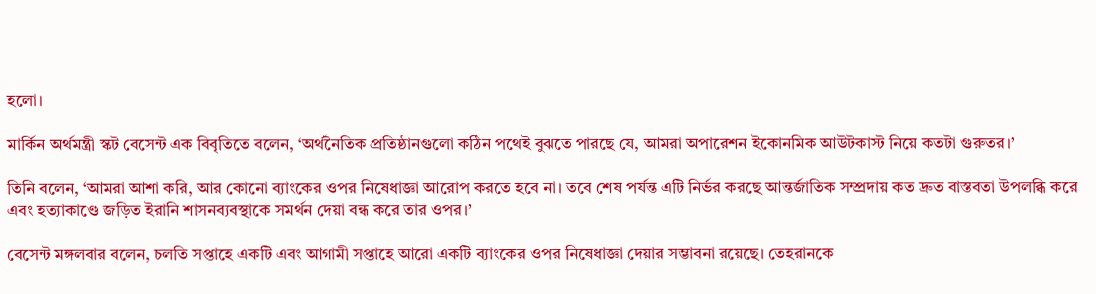হলো।

মার্কিন অর্থমন্ত্রী স্কট বেসেন্ট এক বিবৃতিতে বলেন, ‘অর্থনৈতিক প্রতিষ্ঠানগুলো কঠিন পথেই বুঝতে পারছে যে, আমরা অপারেশন ইকোনমিক আউটকাস্ট নিয়ে কতটা গুরুতর।’

তিনি বলেন, ‘আমরা আশা করি, আর কোনো ব্যাংকের ওপর নিষেধাজ্ঞা আরোপ করতে হবে না। তবে শেষ পর্যন্ত এটি নির্ভর করছে আন্তর্জাতিক সম্প্রদায় কত দ্রুত বাস্তবতা উপলব্ধি করে এবং হত্যাকাণ্ডে জড়িত ইরানি শাসনব্যবস্থাকে সমর্থন দেয়া বন্ধ করে তার ওপর।’

বেসেন্ট মঙ্গলবার বলেন, চলতি সপ্তাহে একটি এবং আগামী সপ্তাহে আরো একটি ব্যাংকের ওপর নিষেধাজ্ঞা দেয়ার সম্ভাবনা রয়েছে। তেহরানকে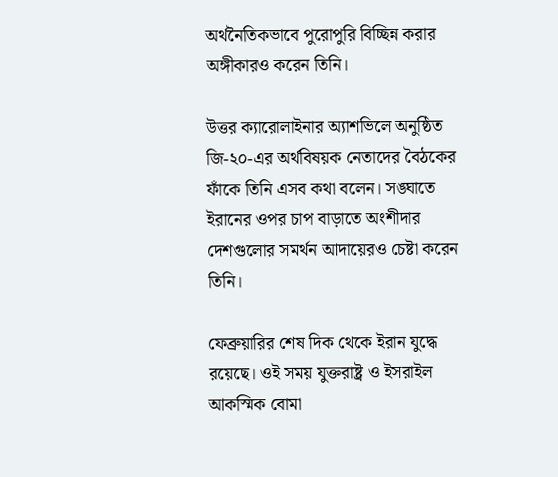অর্থনৈতিকভাবে পুরোপুরি বিচ্ছিন্ন করার অঙ্গীকারও করেন তিনি।

উত্তর ক্যারোলাইনার অ্যাশভিলে অনুষ্ঠিত জি-২০-এর অর্থবিষয়ক নেতাদের বৈঠকের ফাঁকে তিনি এসব কথা বলেন। সঙ্ঘাতে ইরানের ওপর চাপ বাড়াতে অংশীদার দেশগুলোর সমর্থন আদায়েরও চেষ্টা করেন তিনি।

ফেব্রুয়ারির শেষ দিক থেকে ইরান যুদ্ধে রয়েছে। ওই সময় যুক্তরাষ্ট্র ও ইসরাইল আকস্মিক বোমা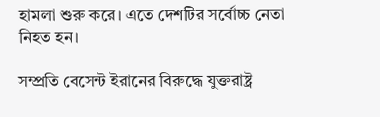হামলা শুরু করে। এতে দেশটির সর্বোচ্চ নেতা নিহত হন।

সম্প্রতি বেসেন্ট ইরানের বিরুদ্ধে যুক্তরাষ্ট্র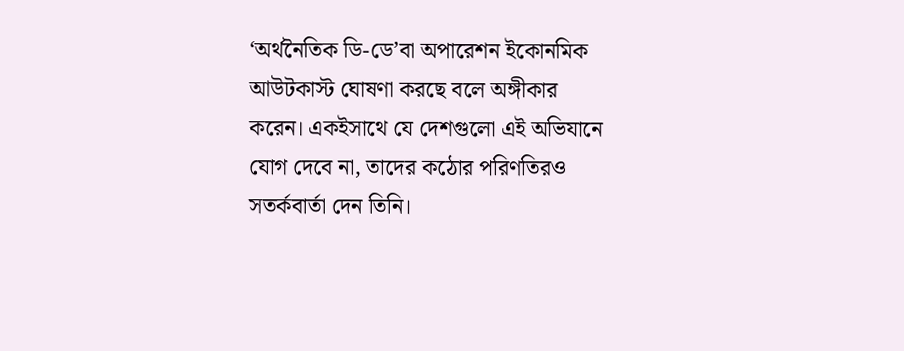‘অর্থনৈতিক ডি-ডে’বা অপারেশন ইকোনমিক আউটকাস্ট ঘোষণা করছে বলে অঙ্গীকার করেন। একইসাথে যে দেশগুলো এই অভিযানে যোগ দেবে না, তাদের কঠোর পরিণতিরও সতর্কবার্তা দেন তিনি।